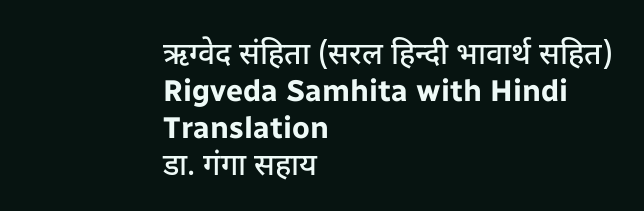ऋग्वेद संहिता (सरल हिन्दी भावार्थ सहित)
Rigveda Samhita with Hindi Translation
डा. गंगा सहाय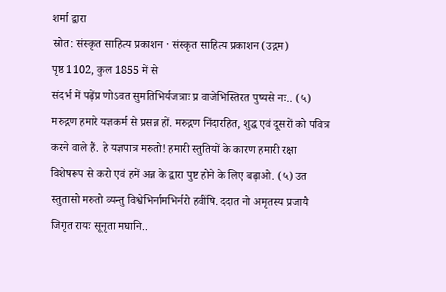शर्मा द्वारा
स्रोत: संस्कृत साहित्य प्रकाशन · संस्कृत साहित्य प्रकाशन (उद्गम)
पृष्ठ 1102, कुल 1855 में से
संदर्भ में पढ़ेंप्र णोऽवत सुमतिभिर्यजत्राः प्र वाजेभिस्तिरत पुष्यसे नः.. (५) मरुद्गण हमारे यज्ञकर्म से प्रसन्न हों. मरुद्गण निंदारहित, शुद्ध एवं दूसरों को पवित्र करने वाले हैं. हे यज्ञपात्र मरुतो! हमारी स्तुतियों के कारण हमारी रक्षा विशेषरूप से करो एवं हमें अन्न के द्वारा पुष्ट होने के लिए बढ़ाओ. (५) उत स्तुतासो मरुतो व्यन्तु विश्वेभिर्नामभिर्नरो हवींषि. ददात नो अमृतस्य प्रजायै जिगृत रायः सूनृता मघानि..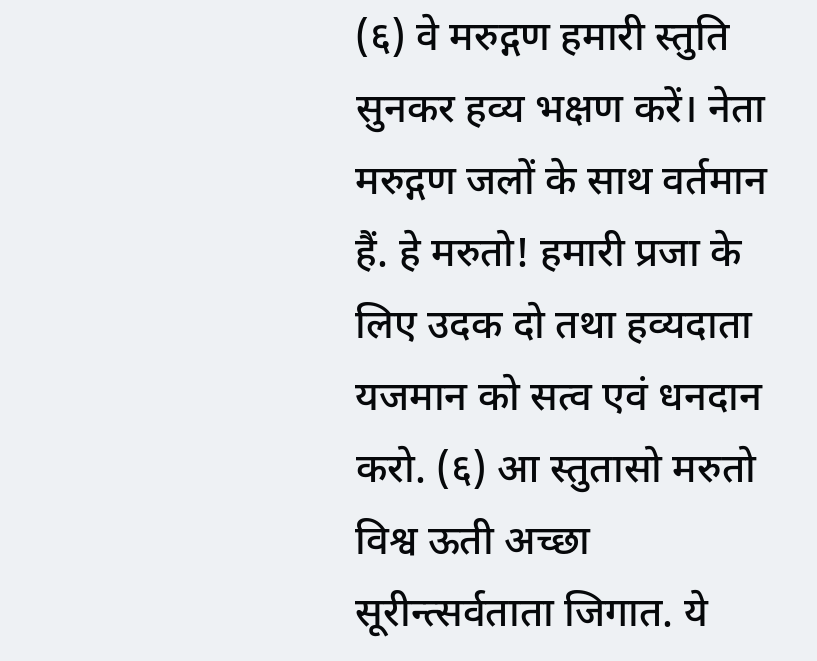(६) वे मरुद्गण हमारी स्तुति सुनकर हव्य भक्षण करें। नेता मरुद्गण जलों के साथ वर्तमान हैं. हे मरुतो! हमारी प्रजा के लिए उदक दो तथा हव्यदाता यजमान को सत्व एवं धनदान करो. (६) आ स्तुतासो मरुतो विश्व ऊती अच्छा सूरीन्त्सर्वताता जिगात. ये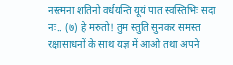नस्त्मना शतिनो वर्धयन्ति यूयं पात स्वस्तिभिः सदा नः.. (७) हे मरुतो! तुम स्तुति सुनकर समस्त रक्षासाधनों के साथ यज्ञ में आओ तथा अपने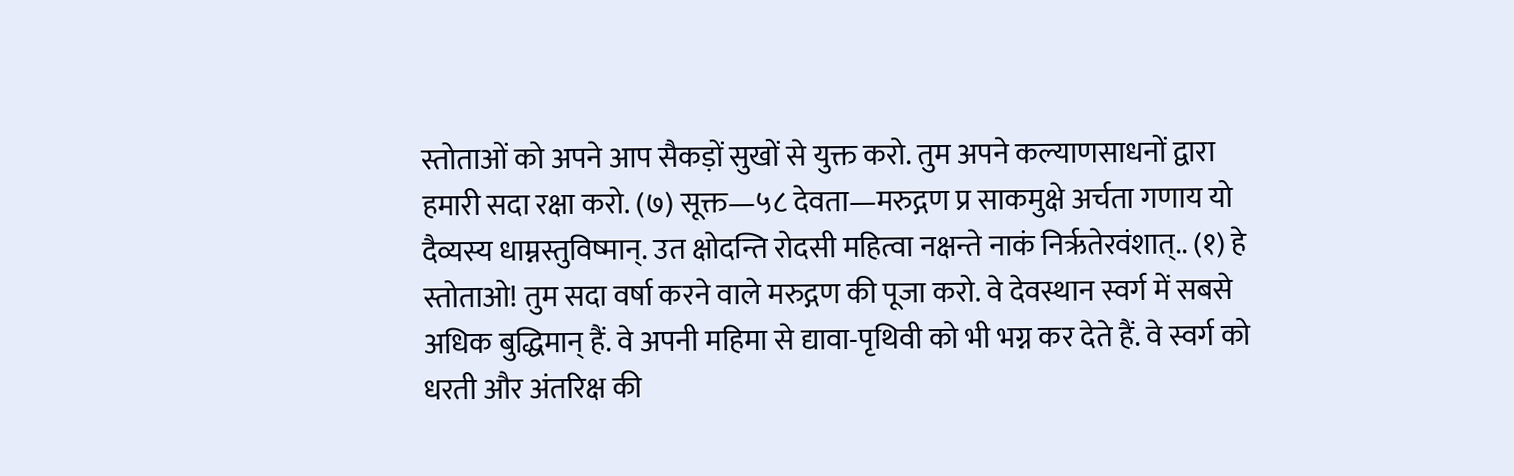स्तोताओं को अपने आप सैकड़ों सुखों से युक्त करो. तुम अपने कल्याणसाधनों द्वारा हमारी सदा रक्षा करो. (७) सूक्त—५८ देवता—मरुद्गण प्र साकमुक्षे अर्चता गणाय यो दैव्यस्य धाम्नस्तुविष्मान्. उत क्षोदन्ति रोदसी महित्वा नक्षन्ते नाकं निर्ऋतेरवंशात्.. (१) हे स्तोताओ! तुम सदा वर्षा करने वाले मरुद्गण की पूजा करो. वे देवस्थान स्वर्ग में सबसे अधिक बुद्धिमान् हैं. वे अपनी महिमा से द्यावा-पृथिवी को भी भग्न कर देते हैं. वे स्वर्ग को धरती और अंतरिक्ष की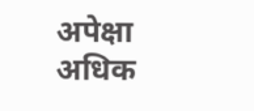अपेक्षा अधिक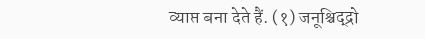व्याप्त बना देते हैं. (१) जनूश्चिद्द्रो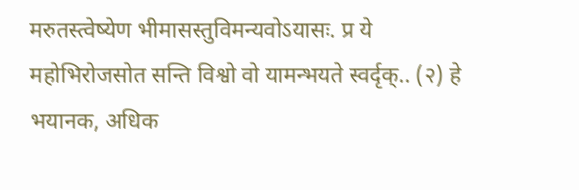मरुतस्त्वेष्येण भीमासस्तुविमन्यवोऽयासः. प्र ये महोभिरोजसोत सन्ति विश्वो वो यामन्भयते स्वर्दृक्.. (२) हे भयानक, अधिक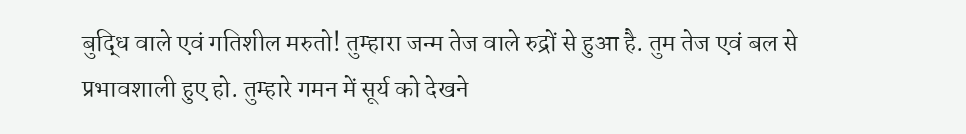बुद्धि वाले एवं गतिशील मरुतो! तुम्हारा जन्म तेज वाले रुद्रों से हुआ है. तुम तेज एवं बल से प्रभावशाली हुए हो. तुम्हारे गमन में सूर्य को देखने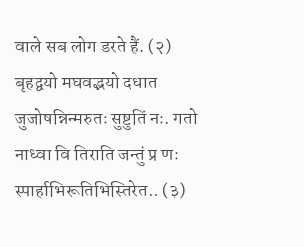वाले सब लोग डरते हैं. (२) बृहद्वयो मघवद्भयो दधात जुजोषन्निन्मरुतः सुष्टुतिं नः. गतो नाध्वा वि तिराति जन्तुं प्र णः स्पार्हाभिरूतिभिस्तिरेत.. (३)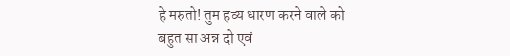हे मरुतो! तुम हव्य धारण करने वाले को बहुत सा अन्न दो एवं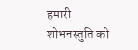हमारी शोभनस्तुति को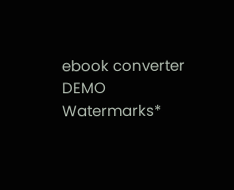ebook converter DEMO Watermarks*